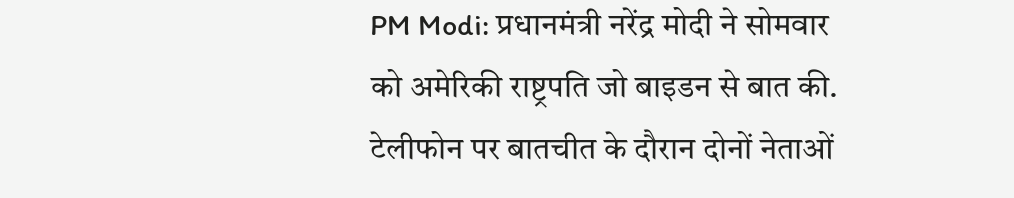PM Modi: प्रधानमंत्री नरेंद्र मोदी ने सोमवार को अमेरिकी राष्ट्रपति जो बाइडन से बात की. टेलीफोन पर बातचीत के दौरान दोनों नेताओं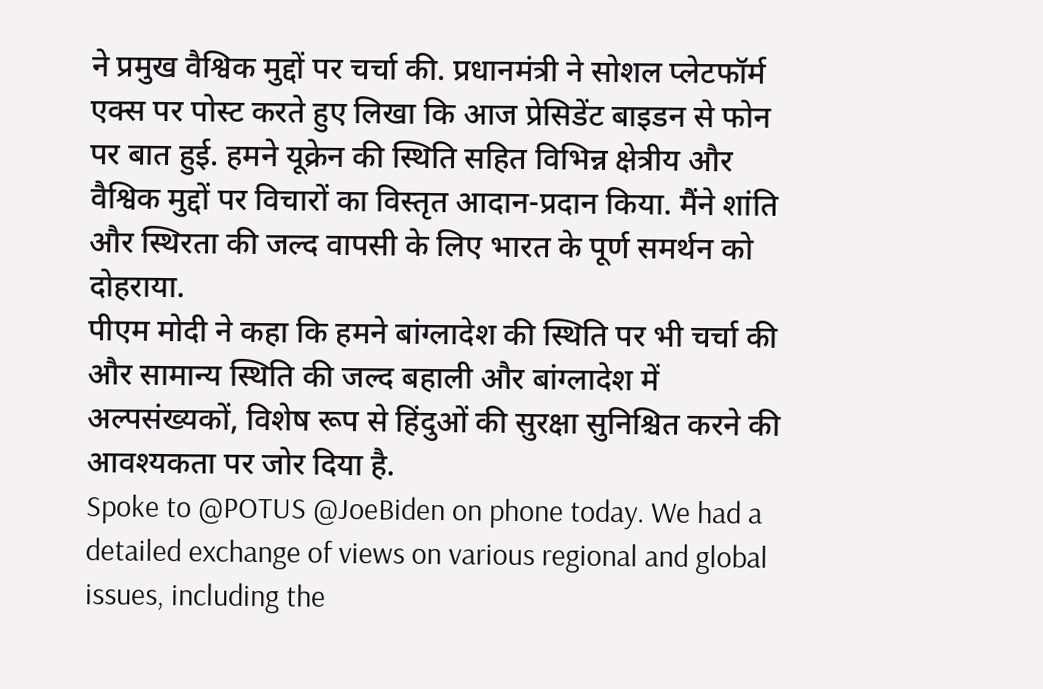ने प्रमुख वैश्विक मुद्दों पर चर्चा की. प्रधानमंत्री ने सोशल प्लेटफॉर्म एक्स पर पोस्ट करते हुए लिखा कि आज प्रेसिडेंट बाइडन से फोन पर बात हुई. हमने यूक्रेन की स्थिति सहित विभिन्न क्षेत्रीय और वैश्विक मुद्दों पर विचारों का विस्तृत आदान-प्रदान किया. मैंने शांति और स्थिरता की जल्द वापसी के लिए भारत के पूर्ण समर्थन को दोहराया.
पीएम मोदी ने कहा कि हमने बांग्लादेश की स्थिति पर भी चर्चा की और सामान्य स्थिति की जल्द बहाली और बांग्लादेश में अल्पसंख्यकों, विशेष रूप से हिंदुओं की सुरक्षा सुनिश्चित करने की आवश्यकता पर जोर दिया है.
Spoke to @POTUS @JoeBiden on phone today. We had a detailed exchange of views on various regional and global issues, including the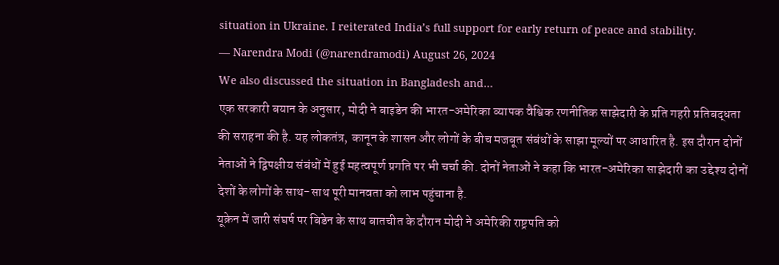situation in Ukraine. I reiterated India’s full support for early return of peace and stability.
— Narendra Modi (@narendramodi) August 26, 2024
We also discussed the situation in Bangladesh and…
एक सरकारी बयान के अनुसार, मोदी ने बाइडेन की भारत-अमेरिका व्यापक वैश्विक रणनीतिक साझेदारी के प्रति गहरी प्रतिबद्धता की सराहना की है. यह लोकतंत्र, कानून के शासन और लोगों के बीच मजबूत संबंधों के साझा मूल्यों पर आधारित है. इस दौरान दोनों नेताओं ने द्विपक्षीय संबंधों में हुई महत्वपूर्ण प्रगति पर भी चर्चा की. दोनों नेताओं ने कहा कि भारत-अमेरिका साझेदारी का उद्देश्य दोनों देशों के लोगों के साथ-साथ पूरी मानवता को लाभ पहुंचाना है.
यूक्रेन में जारी संघर्ष पर बिडेन के साथ बातचीत के दौरान मोदी ने अमेरिकी राष्ट्रपति को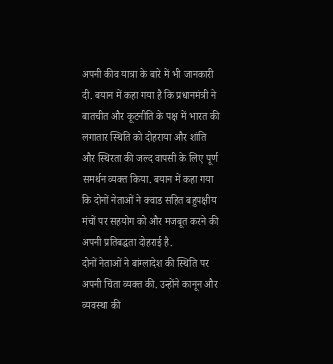अपनी कीव यात्रा के बारे में भी जानकारी दी. बयान में कहा गया है कि प्रधानमंत्री ने बातचीत और कूटनीति के पक्ष में भारत की लगातार स्थिति को दोहराया और शांति और स्थिरता की जल्द वापसी के लिए पूर्ण समर्थन व्यक्त किया. बयान में कहा गया कि दोनों नेताओं ने क्वाड सहित बहुपक्षीय मंचों पर सहयोग को और मजबूत करने की अपनी प्रतिबद्धता दोहराई है.
दोनों नेताओं ने बांग्लादेश की स्थिति पर अपनी चिंता व्यक्त की. उन्होंने कानून और व्यवस्था की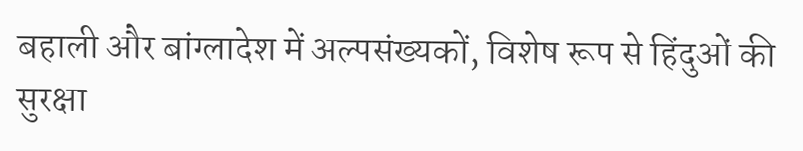बहाली और बांग्लादेश में अल्पसंख्यकों, विशेष रूप से हिंदुओं की सुरक्षा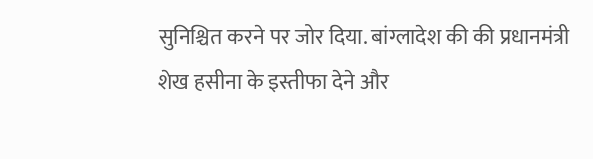सुनिश्चित करने पर जोर दिया. बांग्लादेश की की प्रधानमंत्री शेख हसीना के इस्तीफा देने और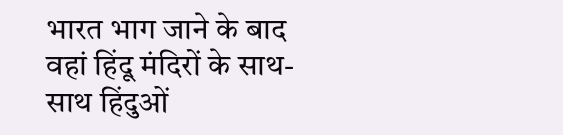भारत भाग जाने के बाद वहां हिंदू मंदिरों के साथ-साथ हिंदुओं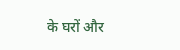के घरों और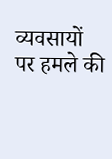व्यवसायों पर हमले की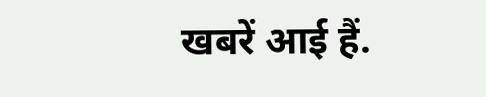खबरें आई हैं.